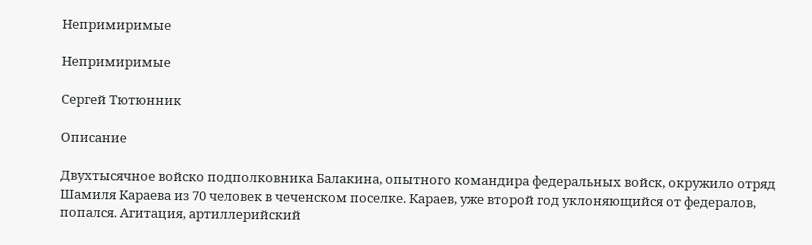Непримиримые

Непримиримые

Сергей Тютюнник

Описание

Двухтысячное войско подполковника Балакина, опытного командира федеральных войск, окружило отряд Шамиля Караева из 70 человек в чеченском поселке. Караев, уже второй год уклоняющийся от федералов, попался. Агитация, артиллерийский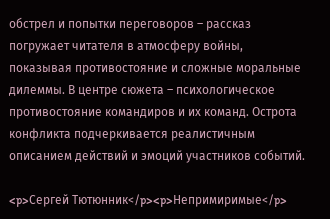обстрел и попытки переговоров – рассказ погружает читателя в атмосферу войны, показывая противостояние и сложные моральные дилеммы. В центре сюжета – психологическое противостояние командиров и их команд. Острота конфликта подчеркивается реалистичным описанием действий и эмоций участников событий.

<p>Сергей Тютюнник</p><p>Непримиримые</p>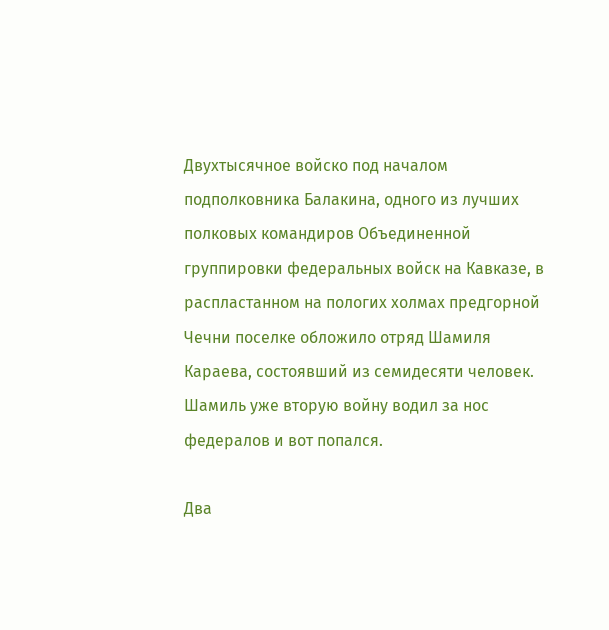Двухтысячное войско под началом подполковника Балакина, одного из лучших полковых командиров Объединенной группировки федеральных войск на Кавказе, в распластанном на пологих холмах предгорной Чечни поселке обложило отряд Шамиля Караева, состоявший из семидесяти человек. Шамиль уже вторую войну водил за нос федералов и вот попался.

Два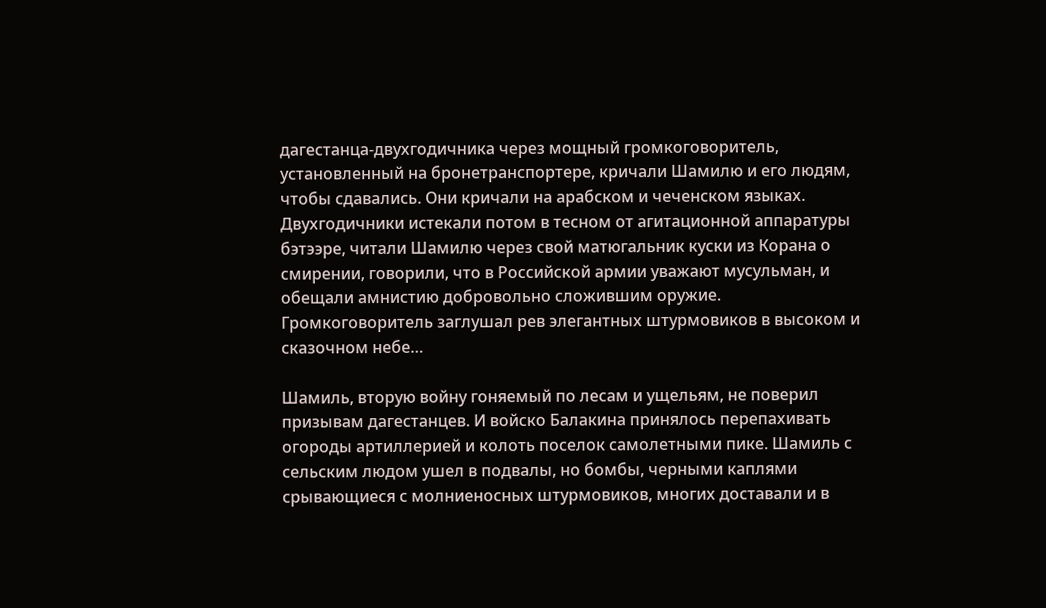дагестанца-двухгодичника через мощный громкоговоритель, установленный на бронетранспортере, кричали Шамилю и его людям, чтобы сдавались. Они кричали на арабском и чеченском языках. Двухгодичники истекали потом в тесном от агитационной аппаратуры бэтээре, читали Шамилю через свой матюгальник куски из Корана о смирении, говорили, что в Российской армии уважают мусульман, и обещали амнистию добровольно сложившим оружие. Громкоговоритель заглушал рев элегантных штурмовиков в высоком и сказочном небе…

Шамиль, вторую войну гоняемый по лесам и ущельям, не поверил призывам дагестанцев. И войско Балакина принялось перепахивать огороды артиллерией и колоть поселок самолетными пике. Шамиль с сельским людом ушел в подвалы, но бомбы, черными каплями срывающиеся с молниеносных штурмовиков, многих доставали и в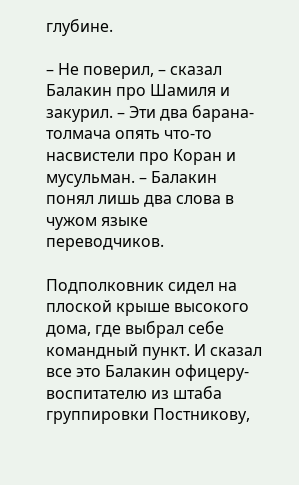глубине.

– Не поверил, – сказал Балакин про Шамиля и закурил. – Эти два барана-толмача опять что-то насвистели про Коран и мусульман. – Балакин понял лишь два слова в чужом языке переводчиков.

Подполковник сидел на плоской крыше высокого дома, где выбрал себе командный пункт. И сказал все это Балакин офицеру-воспитателю из штаба группировки Постникову,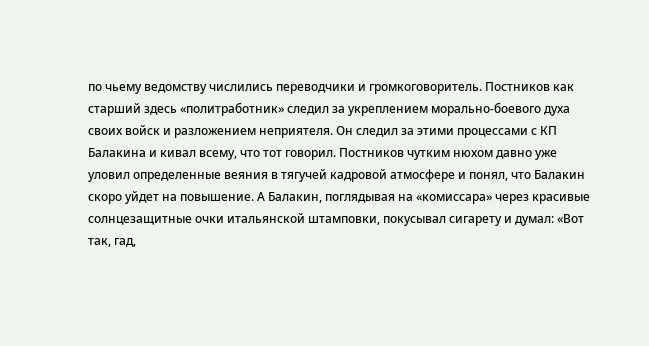по чьему ведомству числились переводчики и громкоговоритель. Постников как старший здесь «политработник» следил за укреплением морально-боевого духа своих войск и разложением неприятеля. Он следил за этими процессами с КП Балакина и кивал всему, что тот говорил. Постников чутким нюхом давно уже уловил определенные веяния в тягучей кадровой атмосфере и понял, что Балакин скоро уйдет на повышение. А Балакин, поглядывая на «комиссара» через красивые солнцезащитные очки итальянской штамповки, покусывал сигарету и думал: «Вот так, гад,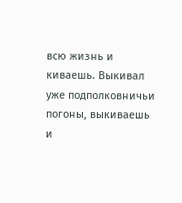всю жизнь и киваешь. Выкивал уже подполковничьи погоны, выкиваешь и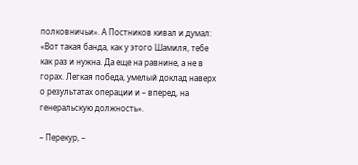полковничьи». А Постников кивал и думал: «Вот такая банда, как у этого Шамиля, тебе как раз и нужна. Да еще на равнине, а не в горах. Легкая победа, умелый доклад наверх о результатах операции и – вперед, на генеральскую должность».

– Перекур, –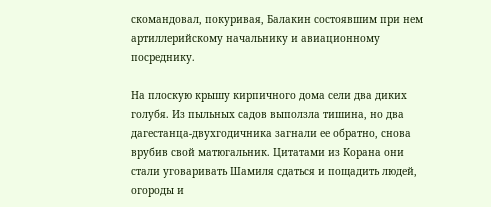скомандовал, покуривая, Балакин состоявшим при нем артиллерийскому начальнику и авиационному посреднику.

На плоскую крышу кирпичного дома сели два диких голубя. Из пыльных садов выползла тишина, но два дагестанца-двухгодичника загнали ее обратно, снова врубив свой матюгальник. Цитатами из Корана они стали уговаривать Шамиля сдаться и пощадить людей, огороды и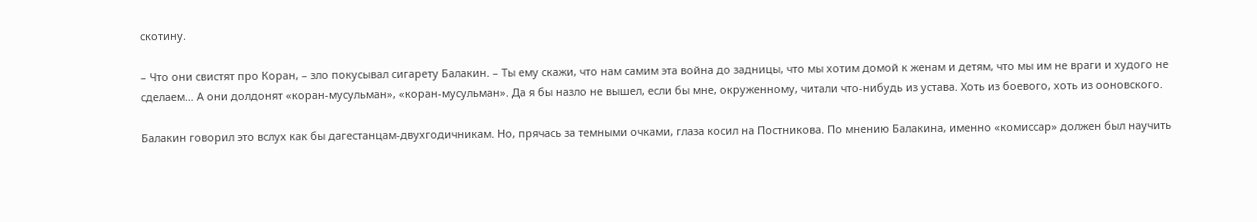скотину.

– Что они свистят про Коран, – зло покусывал сигарету Балакин. – Ты ему скажи, что нам самим эта война до задницы, что мы хотим домой к женам и детям, что мы им не враги и худого не сделаем… А они долдонят «коран-мусульман», «коран-мусульман». Да я бы назло не вышел, если бы мне, окруженному, читали что-нибудь из устава. Хоть из боевого, хоть из ооновского.

Балакин говорил это вслух как бы дагестанцам-двухгодичникам. Но, прячась за темными очками, глаза косил на Постникова. По мнению Балакина, именно «комиссар» должен был научить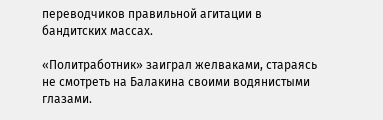переводчиков правильной агитации в бандитских массах.

«Политработник» заиграл желваками, стараясь не смотреть на Балакина своими водянистыми глазами.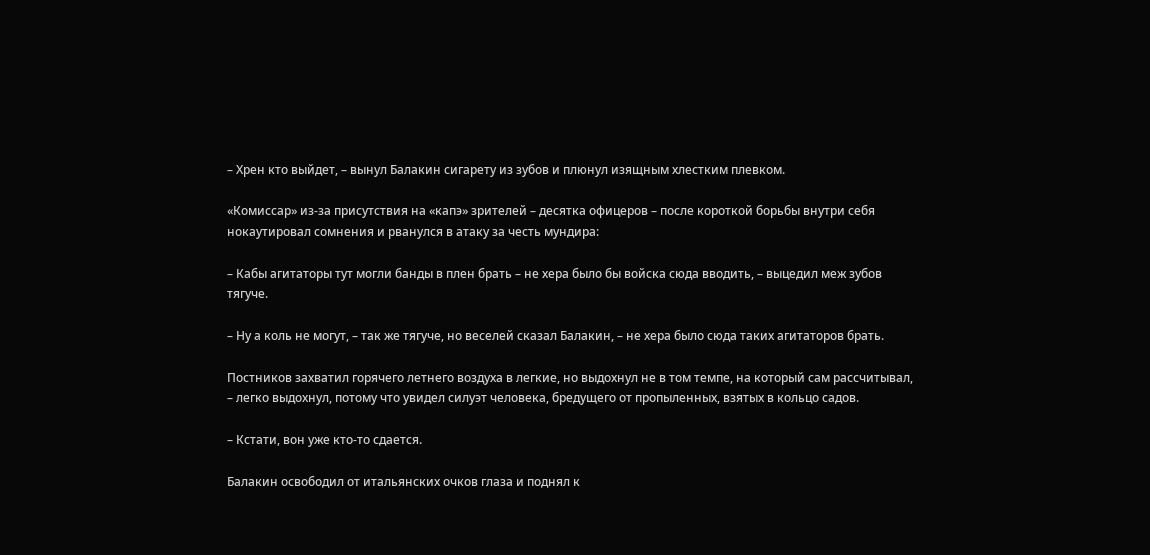– Хрен кто выйдет, – вынул Балакин сигарету из зубов и плюнул изящным хлестким плевком.

«Комиссар» из-за присутствия на «капэ» зрителей – десятка офицеров – после короткой борьбы внутри себя нокаутировал сомнения и рванулся в атаку за честь мундира:

– Кабы агитаторы тут могли банды в плен брать – не хера было бы войска сюда вводить, – выцедил меж зубов тягуче.

– Ну а коль не могут, – так же тягуче, но веселей сказал Балакин, – не хера было сюда таких агитаторов брать.

Постников захватил горячего летнего воздуха в легкие, но выдохнул не в том темпе, на который сам рассчитывал, – легко выдохнул, потому что увидел силуэт человека, бредущего от пропыленных, взятых в кольцо садов.

– Кстати, вон уже кто-то сдается.

Балакин освободил от итальянских очков глаза и поднял к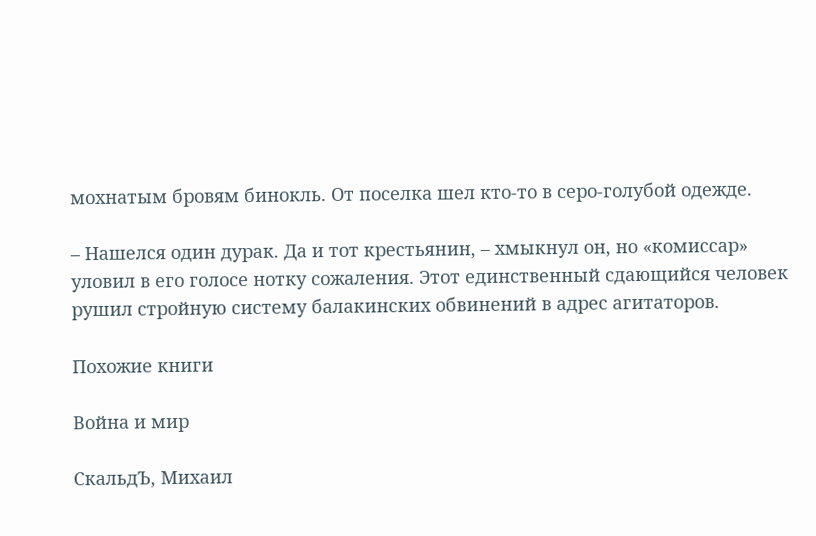мохнатым бровям бинокль. От поселка шел кто-то в серо-голубой одежде.

– Нашелся один дурак. Да и тот крестьянин, – хмыкнул он, но «комиссар» уловил в его голосе нотку сожаления. Этот единственный сдающийся человек рушил стройную систему балакинских обвинений в адрес агитаторов.

Похожие книги

Война и мир

СкальдЪ, Михаил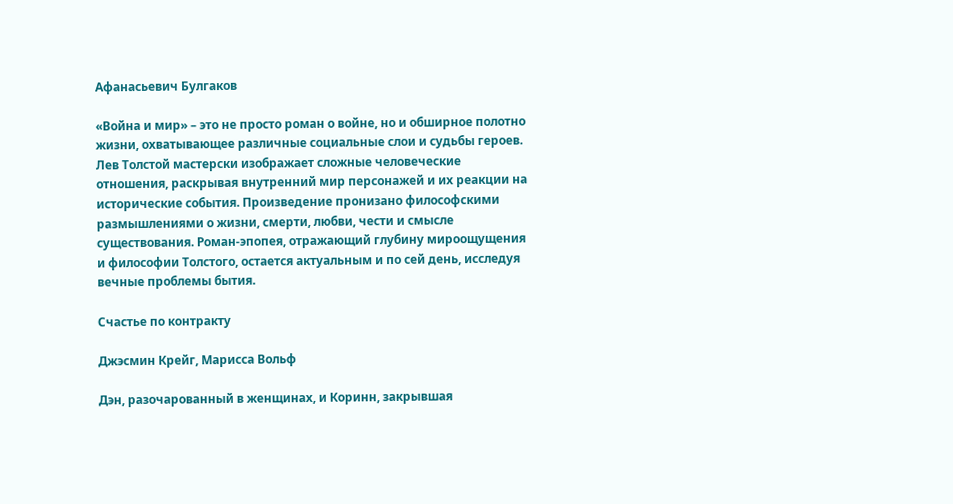Афанасьевич Булгаков

«Война и мир» – это не просто роман о войне, но и обширное полотно жизни, охватывающее различные социальные слои и судьбы героев. Лев Толстой мастерски изображает сложные человеческие отношения, раскрывая внутренний мир персонажей и их реакции на исторические события. Произведение пронизано философскими размышлениями о жизни, смерти, любви, чести и смысле существования. Роман-эпопея, отражающий глубину мироощущения и философии Толстого, остается актуальным и по сей день, исследуя вечные проблемы бытия.

Счастье по контракту

Джэсмин Крейг, Марисса Вольф

Дэн, разочарованный в женщинах, и Коринн, закрывшая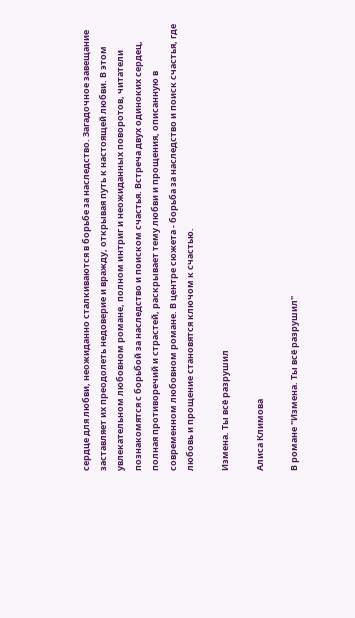сердце для любви, неожиданно сталкиваются в борьбе за наследство. Загадочное завещание заставляет их преодолеть недоверие и вражду, открывая путь к настоящей любви. В этом увлекательном любовном романе, полном интриг и неожиданных поворотов, читатели познакомятся с борьбой за наследство и поиском счастья. Встреча двух одиноких сердец, полная противоречий и страстей, раскрывает тему любви и прощения, описанную в современном любовном романе. В центре сюжета - борьба за наследство и поиск счастья, где любовь и прощение становятся ключом к счастью.

Измена. Ты всё разрушил

Алиса Климова

В романе "Измена. Ты всё разрушил"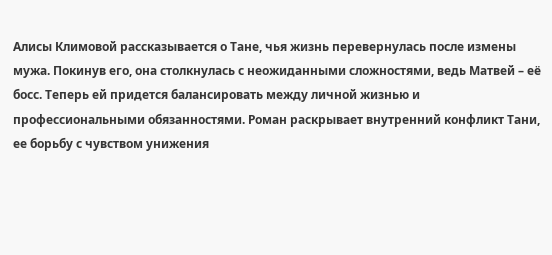Алисы Климовой рассказывается о Тане, чья жизнь перевернулась после измены мужа. Покинув его, она столкнулась с неожиданными сложностями, ведь Матвей – её босс. Теперь ей придется балансировать между личной жизнью и профессиональными обязанностями. Роман раскрывает внутренний конфликт Тани, ее борьбу с чувством унижения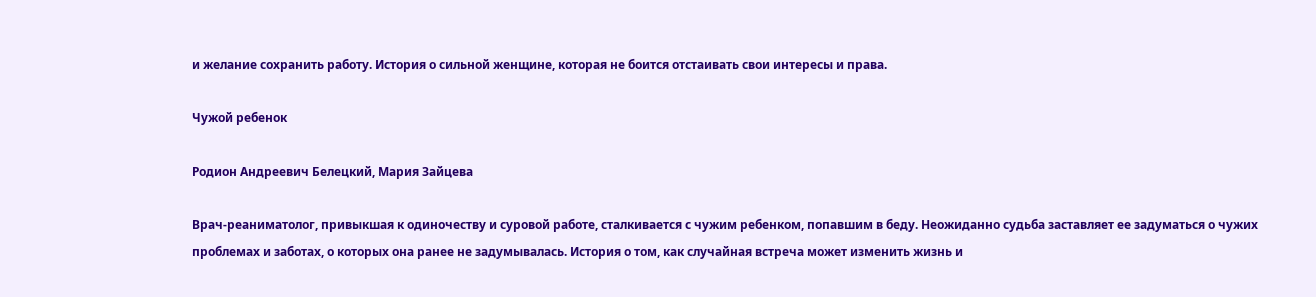и желание сохранить работу. История о сильной женщине, которая не боится отстаивать свои интересы и права.

Чужой ребенок

Родион Андреевич Белецкий, Мария Зайцева

Врач-реаниматолог, привыкшая к одиночеству и суровой работе, сталкивается с чужим ребенком, попавшим в беду. Неожиданно судьба заставляет ее задуматься о чужих проблемах и заботах, о которых она ранее не задумывалась. История о том, как случайная встреча может изменить жизнь и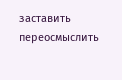заставить переосмыслить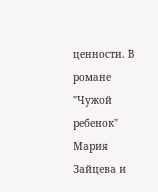ценности. В романе "Чужой ребенок" Мария Зайцева и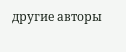другие авторы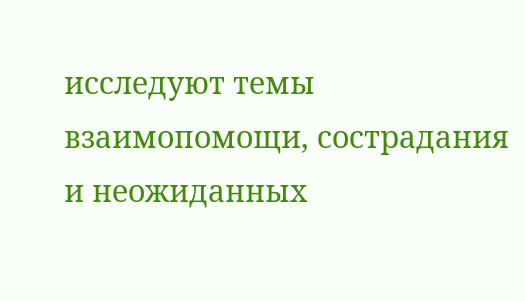исследуют темы взаимопомощи, сострадания и неожиданных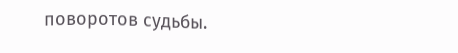поворотов судьбы.